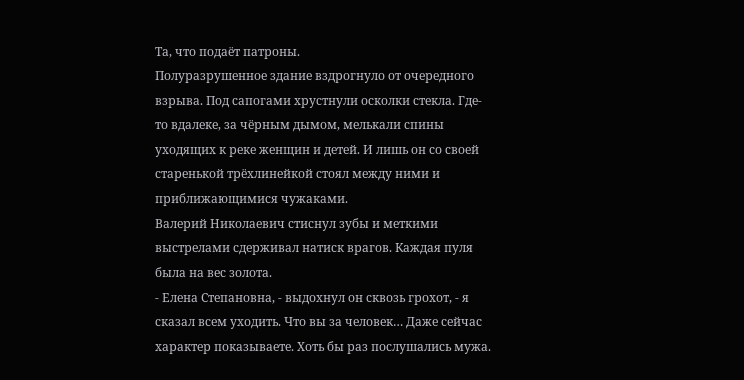Та, что подаёт патроны.
Полуразрушенное здание вздрогнуло от очередного взрыва. Под сапогами хрустнули осколки стекла. Где-то вдалеке, за чёрным дымом, мелькали спины уходящих к реке женщин и детей. И лишь он со своей старенькой трёхлинейкой стоял между ними и приближающимися чужаками.
Валерий Николаевич стиснул зубы и меткими выстрелами сдерживал натиск врагов. Каждая пуля была на вес золота.
- Елена Степановна, - выдохнул он сквозь грохот, - я сказал всем уходить. Что вы за человек… Даже сейчас характер показываете. Хоть бы раз послушались мужа.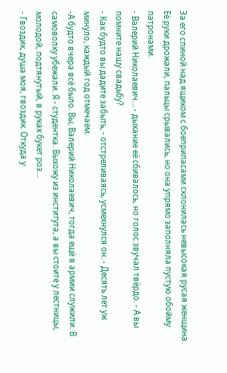За его спиной над ящиком с боеприпасами склонилась невысокая русая женщина. Её руки дрожали, пальцы срывались, но она упрямо заполняла пустую обойму патронами.
- Валерий Николаевич… - дыхание её сбивалось, но голос звучал твёрдо. - А вы помните нашу свадьбу?
- Как будто вы дадите забыть, - отстреливаясь, усмехнулся он. - Десять лет уж минуло, каждый год отмечаем.
-А будто вчера всё было. Вы, Валерий Николаевич, тогда ещё в армии служили. В самоволку убежали. Я - студентка. Выхожу из института, а вы стоите у лестницы, молодой, подтянутый, в руках букет роз…
- Гвоздик, душа моя, гвоздик. Откуда у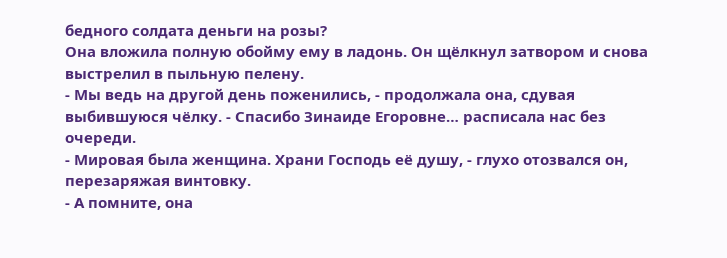бедного солдата деньги на розы?
Она вложила полную обойму ему в ладонь. Он щёлкнул затвором и снова выстрелил в пыльную пелену.
- Мы ведь на другой день поженились, - продолжала она, сдувая выбившуюся чёлку. - Спасибо Зинаиде Егоровне… расписала нас без очереди.
- Мировая была женщина. Храни Господь её душу, - глухо отозвался он, перезаряжая винтовку.
- А помните, она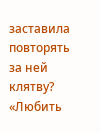заставила повторять за ней клятву? «Любить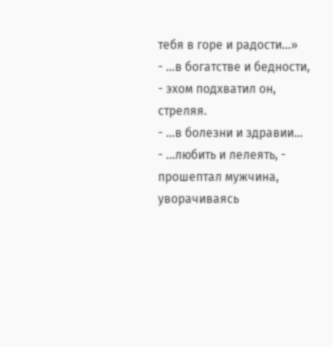тебя в горе и радости…»
- …в богатстве и бедности, - эхом подхватил он, стреляя.
- …в болезни и здравии…
- …любить и лелеять, - прошептал мужчина, уворачиваясь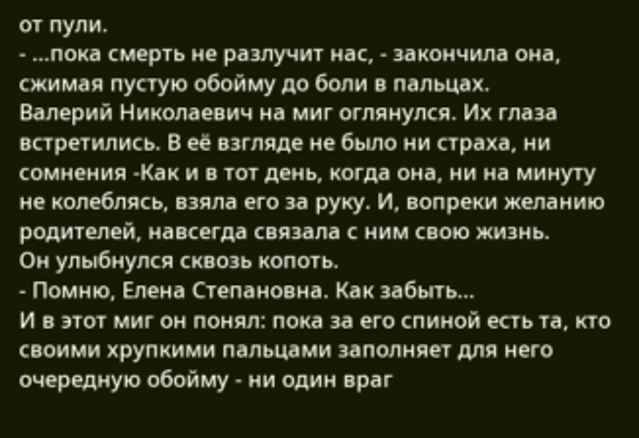от пули.
- …пока смерть не разлучит нас, - закончила она, сжимая пустую обойму до боли в пальцах.
Валерий Николаевич на миг оглянулся. Их глаза встретились. В её взгляде не было ни страха, ни сомнения -Как и в тот день, когда она, ни на минуту не колеблясь, взяла его за руку. И, вопреки желанию родителей, навсегда связала с ним свою жизнь.
Он улыбнулся сквозь копоть.
- Помню, Елена Степановна. Как забыть…
И в этот миг он понял: пока за его спиной есть та, кто своими хрупкими пальцами заполняет для него очередную обойму - ни один враг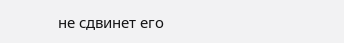не сдвинет его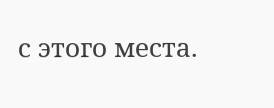с этого места.